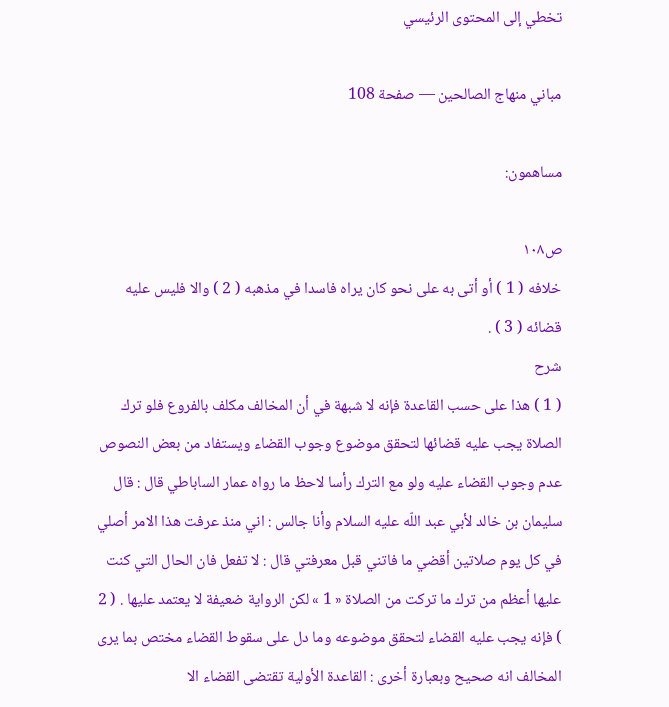تخطي إلى المحتوى الرئيسي

مباني منهاج الصالحين — صفحة 108

مساهمون:

ص١٠٨
خلافه ( 1 ) أو أتى به على نحو كان يراه فاسدا في مذهبه ( 2 ) والا فليس عليه قضائه ( 3 ) .
شرح
( 1 ) هذا على حسب القاعدة فإنه لا شبهة في أن المخالف مكلف بالفروع فلو ترك الصلاة يجب عليه قضائها لتحقق موضوع وجوب القضاء ويستفاد من بعض النصوص عدم وجوب القضاء عليه ولو مع الترك رأسا لاحظ ما رواه عمار الساباطي قال : قال سليمان بن خالد لأبي عبد اللّه عليه السلام وأنا جالس : اني منذ عرفت هذا الامر أصلي في كل يوم صلاتين أقضي ما فاتني قبل معرفتي قال : لا تفعل فان الحال التي كنت عليها أعظم من ترك ما تركت من الصلاة « 1 » لكن الرواية ضعيفة لا يعتمد عليها . ( 2 ) فإنه يجب عليه القضاء لتحقق موضوعه وما دل على سقوط القضاء مختص بما يرى المخالف انه صحيح وبعبارة أخرى : القاعدة الأولية تقتضى القضاء الا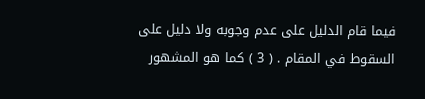فيما قام الدليل على عدم وجوبه ولا دليل على السقوط في المقام . ( 3 ) كما هو المشهور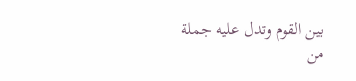بين القوم وتدل عليه جملة من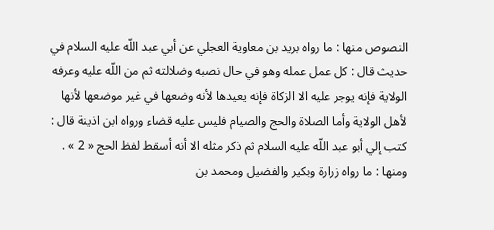النصوص منها : ما رواه بريد بن معاوية العجلي عن أبي عبد اللّه عليه السلام في حديث قال : كل عمل عمله وهو في حال نصبه وضلالته ثم من اللّه عليه وعرفه الولاية فإنه يوجر عليه الا الزكاة فإنه يعيدها لأنه وضعها في غير موضعها لأنها لأهل الولاية وأما الصلاة والحج والصيام فليس عليه قضاء ورواه ابن اذينة قال : كتب إلي أبو عبد اللّه عليه السلام ثم ذكر مثله الا أنه أسقط لفظ الحج « 2 » . ومنها : ما رواه زرارة وبكير والفضيل ومحمد بن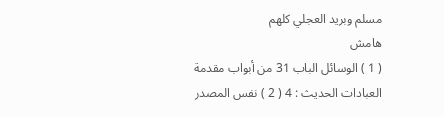مسلم وبريد العجلي كلهم
هامش
( 1 ) الوسائل الباب 31 من أبواب مقدمة العبادات الحديث : 4 ( 2 ) نفس المصدر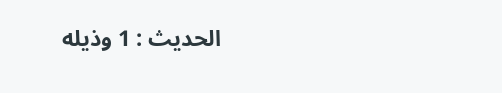الحديث : 1 وذيله